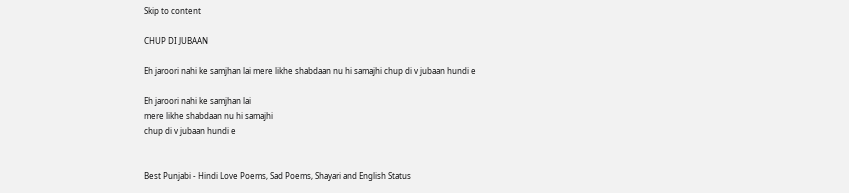Skip to content

CHUP DI JUBAAN

Eh jaroori nahi ke samjhan lai mere likhe shabdaan nu hi samajhi chup di v jubaan hundi e

Eh jaroori nahi ke samjhan lai
mere likhe shabdaan nu hi samajhi
chup di v jubaan hundi e


Best Punjabi - Hindi Love Poems, Sad Poems, Shayari and English Status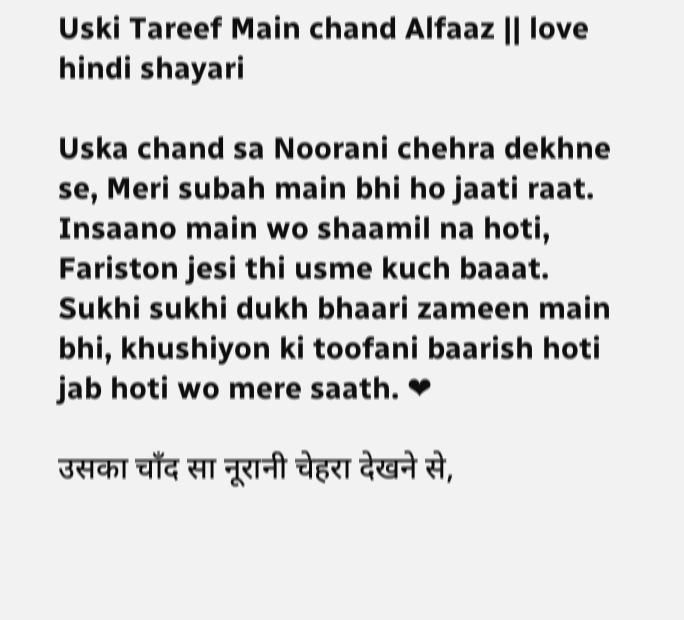Uski Tareef Main chand Alfaaz || love hindi shayari

Uska chand sa Noorani chehra dekhne se, Meri subah main bhi ho jaati raat.
Insaano main wo shaamil na hoti, Fariston jesi thi usme kuch baaat.
Sukhi sukhi dukh bhaari zameen main bhi, khushiyon ki toofani baarish hoti jab hoti wo mere saath. ❤

उसका चाँद सा नूरानी चेहरा देखने से,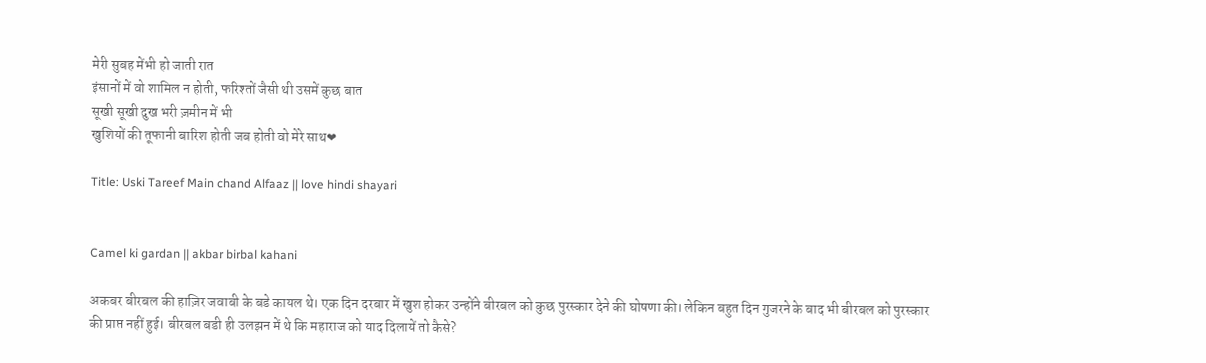मेरी सुबह मेंभी हो जाती रात
इंसानों में वो शामिल न होती, फरिश्तों जैसी थी उसमें कुछ बात
सूखी सूखी दुख भरी ज़मीन में भी
खुशियों की तूफानी बारिश होती जब होती वो मेरे साथ❤

Title: Uski Tareef Main chand Alfaaz || love hindi shayari


Camel ki gardan || akbar birbal kahani

अकबर बीरबल की हाज़िर जवाबी के बडे कायल थे। एक दिन दरबार में खुश होकर उन्होंने बीरबल को कुछ पुरस्कार देने की घोषणा की। लेकिन बहुत दिन गुजरने के बाद भी बीरबल को पुरस्कार की प्राप्त नहीं हुई। बीरबल बडी ही उलझन में थे कि महाराज को याद दिलायें तो कैसे?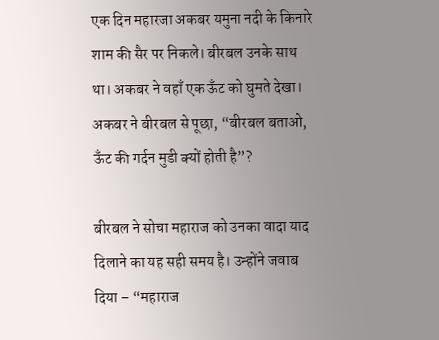एक दिन महारजा अकबर यमुना नदी के किनारे शाम की सैर पर निकले। बीरबल उनके साथ था। अकबर ने वहाँ एक ऊँट को घुमते देखा। अकबर ने बीरबल से पूछा, “बीरबल बताओ, ऊँट की गर्दन मुडी क्यों होती है”?

बीरबल ने सोचा महाराज को उनका वादा याद दिलाने का यह सही समय है। उन्होंने जवाब दिया – “महाराज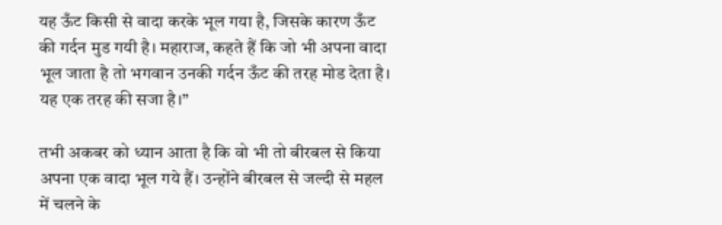यह ऊँट किसी से वादा करके भूल गया है, जिसके कारण ऊँट की गर्दन मुड गयी है। महाराज, कहते हैं कि जो भी अपना वादा भूल जाता है तो भगवान उनकी गर्दन ऊँट की तरह मोड देता है। यह एक तरह की सजा है।”

तभी अकबर को ध्यान आता है कि वो भी तो बीरबल से किया अपना एक वादा भूल गये हैं। उन्होंने बीरबल से जल्दी से महल में चलने के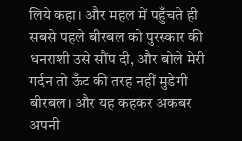लिये कहा। और महल में पहुँचते ही सबसे पहले बीरबल को पुरस्कार की धनराशी उसे सौंप दी, और बोले मेरी गर्दन तो ऊँट की तरह नहीं मुडेगी बीरबल। और यह कहकर अकबर अपनी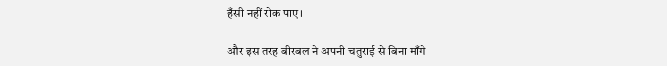हँसी नहीं रोक पाए।

और इस तरह बीरबल ने अपनी चतुराई से बिना माँगे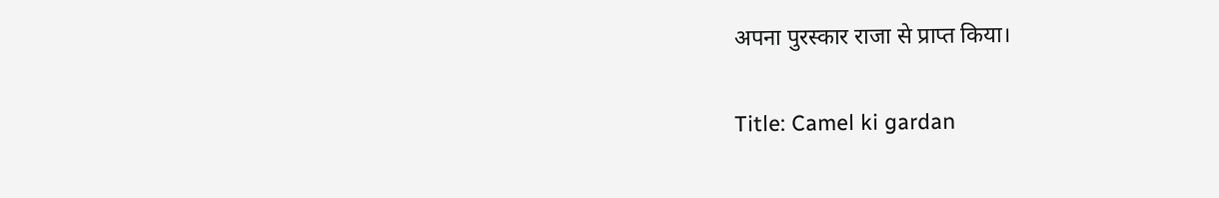अपना पुरस्कार राजा से प्राप्त किया।

Title: Camel ki gardan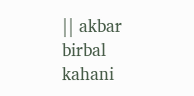|| akbar birbal kahani